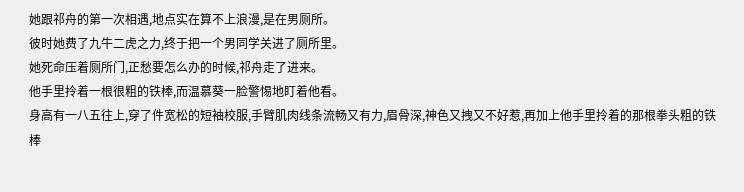她跟祁舟的第一次相遇,地点实在算不上浪漫,是在男厕所。
彼时她费了九牛二虎之力,终于把一个男同学关进了厕所里。
她死命压着厕所门,正愁要怎么办的时候,祁舟走了进来。
他手里拎着一根很粗的铁棒,而温慕葵一脸警惕地盯着他看。
身高有一八五往上,穿了件宽松的短袖校服,手臂肌肉线条流畅又有力,眉骨深,神色又拽又不好惹,再加上他手里拎着的那根拳头粗的铁棒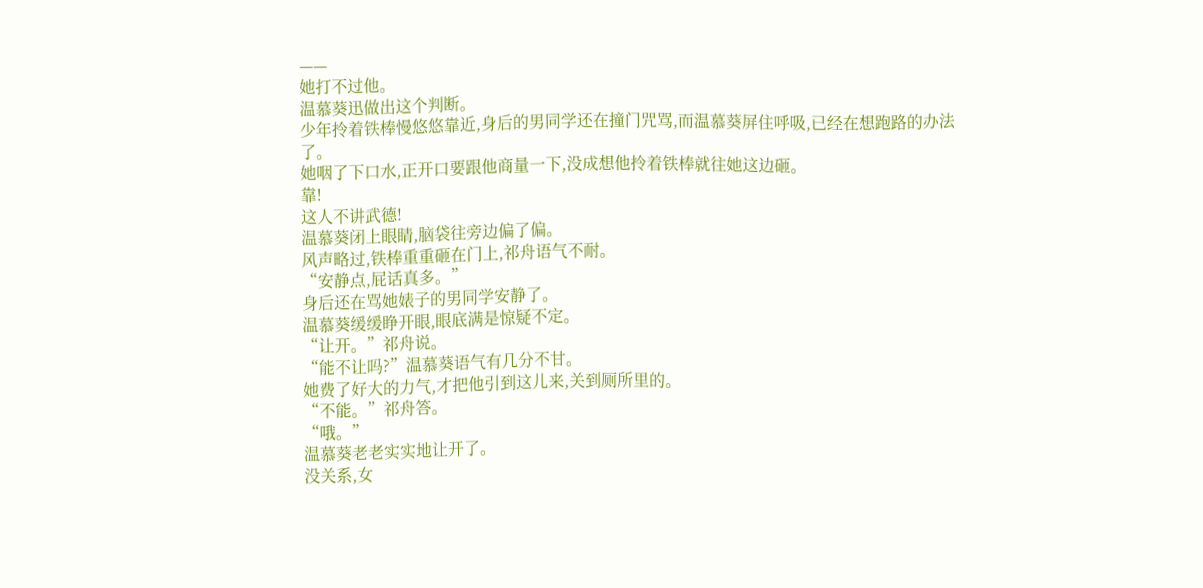——
她打不过他。
温慕葵迅做出这个判断。
少年拎着铁棒慢悠悠靠近,身后的男同学还在撞门咒骂,而温慕葵屏住呼吸,已经在想跑路的办法了。
她咽了下口水,正开口要跟他商量一下,没成想他拎着铁棒就往她这边砸。
靠!
这人不讲武德!
温慕葵闭上眼睛,脑袋往旁边偏了偏。
风声略过,铁棒重重砸在门上,祁舟语气不耐。
“安静点,屁话真多。”
身后还在骂她婊子的男同学安静了。
温慕葵缓缓睁开眼,眼底满是惊疑不定。
“让开。”祁舟说。
“能不让吗?”温慕葵语气有几分不甘。
她费了好大的力气,才把他引到这儿来,关到厕所里的。
“不能。”祁舟答。
“哦。”
温慕葵老老实实地让开了。
没关系,女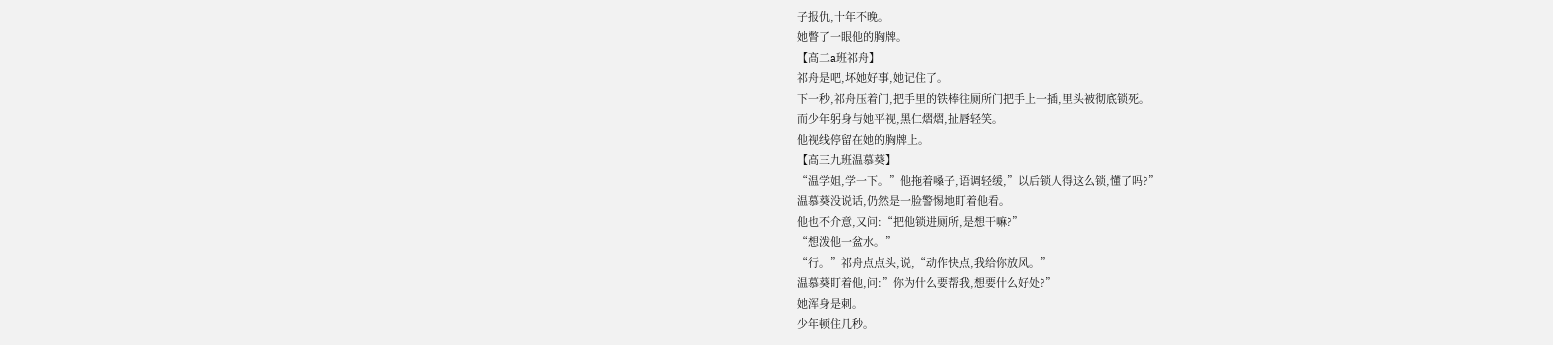子报仇,十年不晚。
她瞥了一眼他的胸牌。
【高二a班祁舟】
祁舟是吧,坏她好事,她记住了。
下一秒,祁舟压着门,把手里的铁棒往厕所门把手上一插,里头被彻底锁死。
而少年躬身与她平视,黑仁熠熠,扯唇轻笑。
他视线停留在她的胸牌上。
【高三九班温慕葵】
“温学姐,学一下。”他拖着嗓子,语调轻缓,”以后锁人得这么锁,懂了吗?”
温慕葵没说话,仍然是一脸警惕地盯着他看。
他也不介意,又问:“把他锁进厕所,是想干嘛?”
“想泼他一盆水。”
“行。”祁舟点点头,说,“动作快点,我给你放风。”
温慕葵盯着他,问:”你为什么要帮我,想要什么好处?”
她浑身是刺。
少年顿住几秒。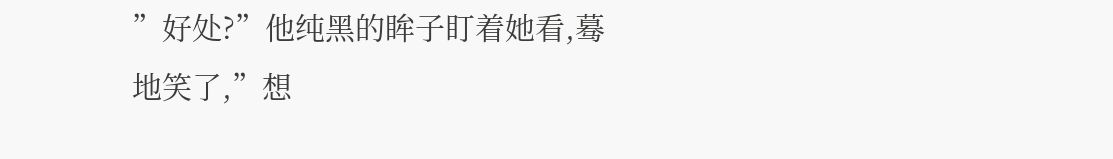”好处?”他纯黑的眸子盯着她看,蓦地笑了,”想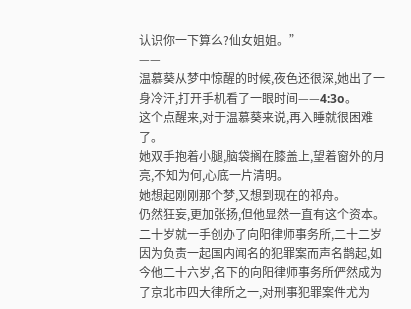认识你一下算么?仙女姐姐。”
——
温慕葵从梦中惊醒的时候,夜色还很深,她出了一身冷汗,打开手机看了一眼时间——4:3o。
这个点醒来,对于温慕葵来说,再入睡就很困难了。
她双手抱着小腿,脑袋搁在膝盖上,望着窗外的月亮,不知为何,心底一片清明。
她想起刚刚那个梦,又想到现在的祁舟。
仍然狂妄,更加张扬,但他显然一直有这个资本。
二十岁就一手创办了向阳律师事务所,二十二岁因为负责一起国内闻名的犯罪案而声名鹊起,如今他二十六岁,名下的向阳律师事务所俨然成为了京北市四大律所之一,对刑事犯罪案件尤为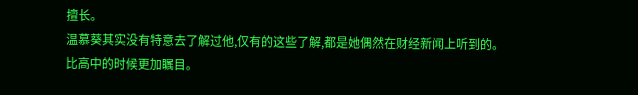擅长。
温慕葵其实没有特意去了解过他,仅有的这些了解,都是她偶然在财经新闻上听到的。
比高中的时候更加瞩目。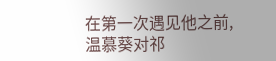在第一次遇见他之前,温慕葵对祁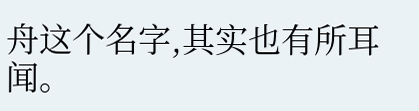舟这个名字,其实也有所耳闻。